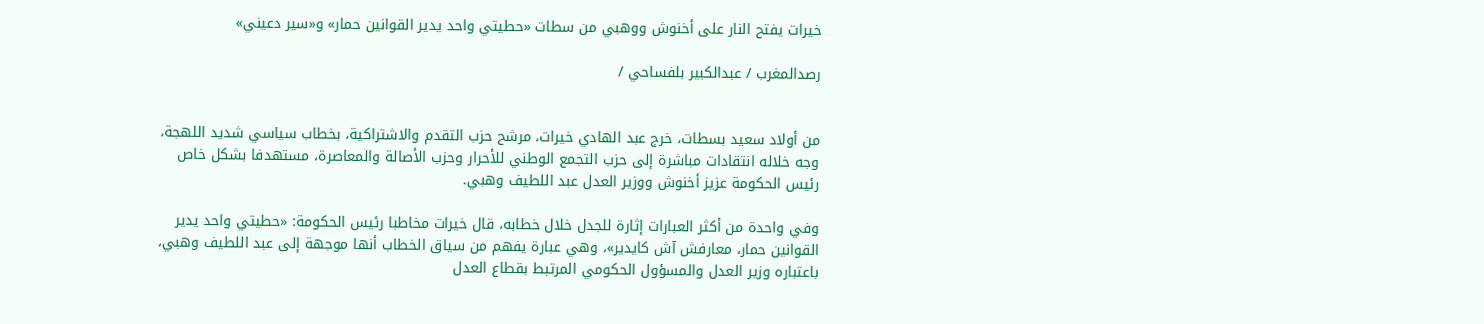خيرات يفتح النار على أخنوش ووهبي من سطات «حطيتي واحد يدير القوانين حمار» و«سير دعيني»

رصدالمغرب / عبدالكبير بلفساحي /


من أولاد سعيد بسطات، خرج عبد الهادي خيرات، مرشح حزب التقدم والاشتراكية، بخطاب سياسي شديد اللهجة، وجه خلاله انتقادات مباشرة إلى حزب التجمع الوطني للأحرار وحزب الأصالة والمعاصرة، مستهدفا بشكل خاص رئيس الحكومة عزيز أخنوش ووزير العدل عبد اللطيف وهبي.

وفي واحدة من أكثر العبارات إثارة للجدل خلال خطابه، قال خيرات مخاطبا رئيس الحكومة: «حطيتي واحد يدير القوانين حمار، معارفش آش كايدير»، وهي عبارة يفهم من سياق الخطاب أنها موجهة إلى عبد اللطيف وهبي، باعتباره وزير العدل والمسؤول الحكومي المرتبط بقطاع العدل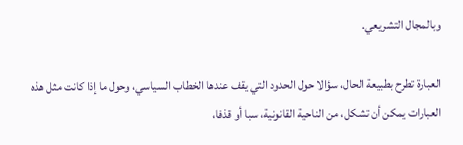وبالمجال التشريعي.

العبارة تطرح بطبيعة الحال، سؤالا حول الحدود التي يقف عندها الخطاب السياسي، وحول ما إذا كانت مثل هذه العبارات يمكن أن تشكل، من الناحية القانونية، سبا أو قذفا،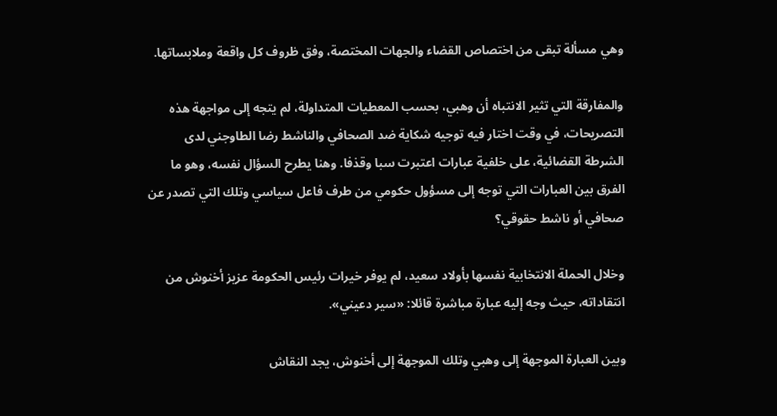وهي مسألة تبقى من اختصاص القضاء والجهات المختصة، وفق ظروف كل واقعة وملابساتها.

والمفارقة التي تثير الانتباه أن وهبي، بحسب المعطيات المتداولة، لم يتجه إلى مواجهة هذه التصريحات، في وقت اختار فيه توجيه شكاية ضد الصحافي والناشط رضا الطاوجني لدى الشرطة القضائية، على خلفية عبارات اعتبرت سبا وقذفا. وهنا يطرح السؤال نفسه، وهو ما الفرق بين العبارات التي توجه إلى مسؤول حكومي من طرف فاعل سياسي وتلك التي تصدر عن صحافي أو ناشط حقوقي؟

وخلال الحملة الانتخابية نفسها بأولاد سعيد، لم يوفر خيرات رئيس الحكومة عزيز أخنوش من انتقاداته، حيث وجه إليه عبارة مباشرة قائلا: «سير دعيني».

وبين العبارة الموجهة إلى وهبي وتلك الموجهة إلى أخنوش، يجد النقاش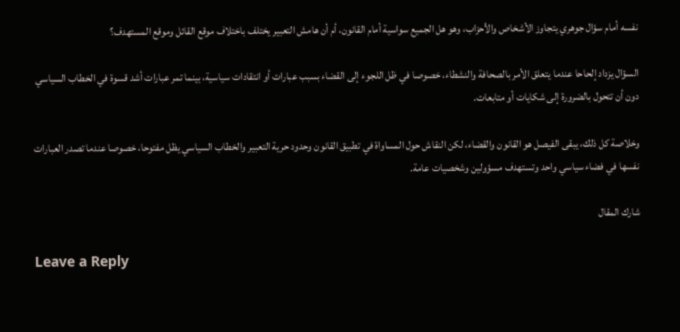نفسه أمام سؤال جوهري يتجاوز الأشخاص والأحزاب، وهو هل الجميع سواسية أمام القانون، أم أن هامش التعبير يختلف باختلاف موقع القائل وموقع المستهدف؟

السؤال يزداد إلحاحا عندما يتعلق الأمر بالصحافة والنشطاء، خصوصا في ظل اللجوء إلى القضاء بسبب عبارات أو انتقادات سياسية، بينما تمر عبارات أشد قسوة في الخطاب السياسي دون أن تتحول بالضرورة إلى شكايات أو متابعات.

وخلاصة كل ذلك، يبقى الفيصل هو القانون والقضاء، لكن النقاش حول المساواة في تطبيق القانون وحدود حرية التعبير والخطاب السياسي يظل مفتوحا، خصوصا عندما تصدر العبارات نفسها في فضاء سياسي واحد وتستهدف مسؤولين وشخصيات عامة.

شارك المقال

Leave a Reply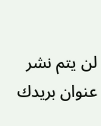لن يتم نشر عنوان بريدك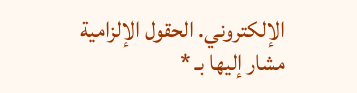الإلكتروني. الحقول الإلزامية مشار إليها بـ *